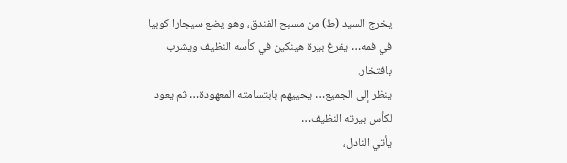يخرج السيد (ط) من مسبح الفندق، وهو يضع سيجارا كوبيا في فمه… يفرغ بيرة هينكين في كأسه النظيف ويشرب بافتخار.
ينظر إلى الجميع… يحييهم بابتسامته المعهودة… ثم يعود لكأس بيرته النظيف…
يأتي النادل،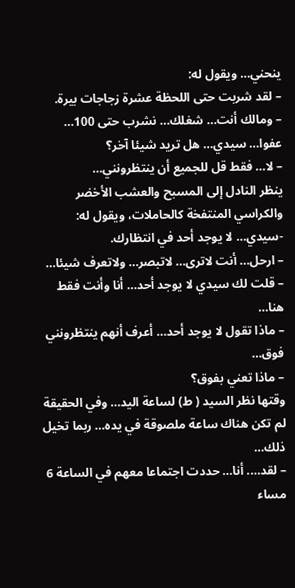ينحني… ويقول له:
– لقد شربت حتى اللحظة عشرة زجاجات بيرة.
– ومالك أنت… شغلك… نشرب حتى 100…
عفوا… سيدي… هل تريد شيئا آخر؟
– لا… فقط قل للجميع أن ينتظرونني…
ينظر النادل إلى المسبح والعشب الأخضر والكراسي المنتفخة كالحاملات، ويقول له:
-سيدي… لا يوجد أحد في انتظارك.
– ارحل… أنت لاترى… لاتبصر… ولاتعرف شيئا…
– قلت لك سيدي لا يوجد أحد… أنا وأنت فقط هنا…
– ماذا تقول لا يوجد أحد… أعرف أنهم ينتظرونني فوق…
– ماذا تعني بفوق؟
وقتها نظر السيد ( ط) لساعة اليد… وفي الحقيقة لم تكن هناك ساعة ملصوقة في يده… ربما تخيل ذلك…
– لقد…. أنا… حددت اجتماعا معهم في الساعة 6 مساء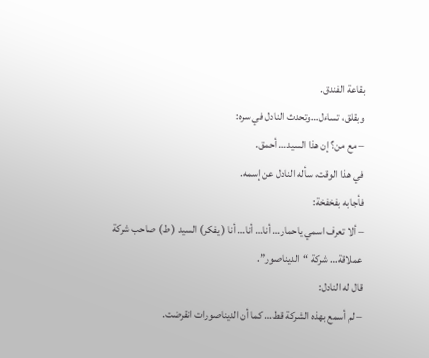بقاعة الفندق.
وبقلق، تساءل…وتحدث النادل في سره:
– مع من؟ إن هذا السيد… أحمق.
في هذا الوقت، سأله النادل عن إسمه.
فأجابه بفخفخة:
– ألا تعرف اسمي ياحمار… أنا… أنا… أنا ( يفكر) السيد ( ط) صاحب شركة عملاقة… شركة “الديناصور”.
قال له النادل:
– لم أسمع بهذه الشركة قط… كما أن الديناصورات انقرضت.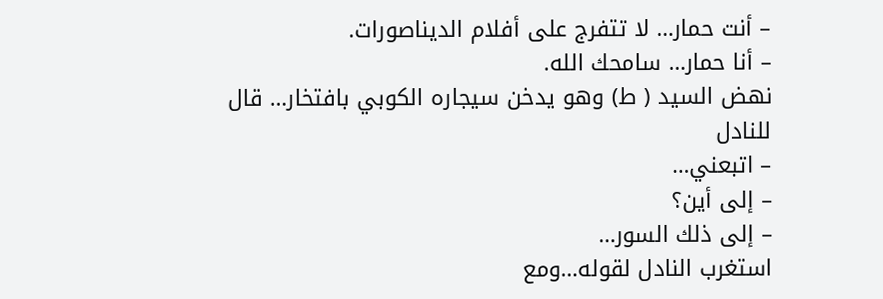– أنت حمار… لا تتفرج على أفلام الديناصورات.
– أنا حمار… سامحك الله.
نهض السيد ( ط) وهو يدخن سيجاره الكوبي بافتخار… قال للنادل
– اتبعني…
– إلى أين؟
– إلى ذلك السور…
استغرب النادل لقوله…ومع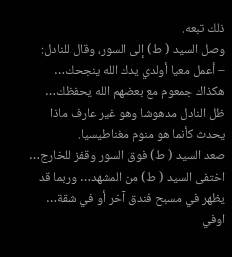ذلك تبعه.
وصل السيد ( ط) إلى السور، وقال للنادل:
– أعمل معيا أولدي يدك الله ينجحك… هكذاك جمعوم مع بعضهم الله يحفظك…
ظل النادل مدهوشا وهو غير عارف ماذا يحدث كأنما هو منوم مغناطيسيا.
صعد السيد ( ط) فوق السور وقفز للخارج…
اختفى السيد ( ط) من المشهد… وربما قد يظهر في مسبح فندق آخر أو في شقة… اوفي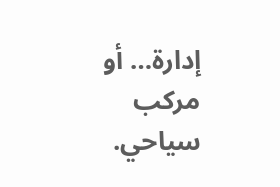إدارة… أو مركب سياحي.